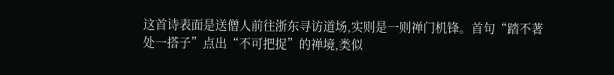这首诗表面是送僧人前往浙东寻访道场,实则是一则禅门机锋。首句“踏不著处一搭子”点出“不可把捉”的禅境,类似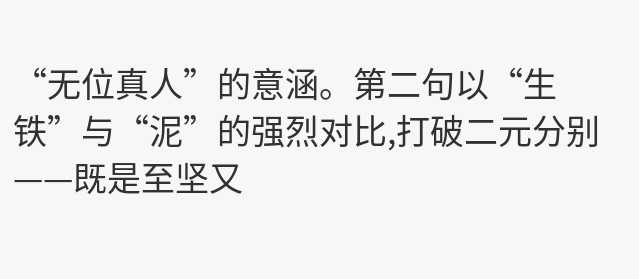“无位真人”的意涵。第二句以“生铁”与“泥”的强烈对比,打破二元分别——既是至坚又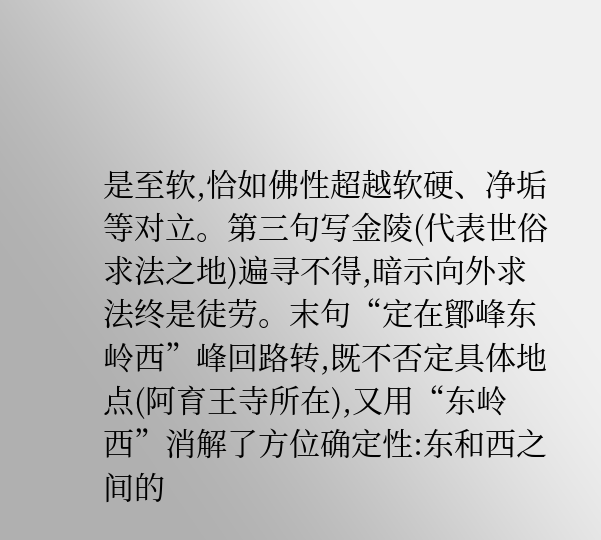是至软,恰如佛性超越软硬、净垢等对立。第三句写金陵(代表世俗求法之地)遍寻不得,暗示向外求法终是徒劳。末句“定在鄮峰东岭西”峰回路转,既不否定具体地点(阿育王寺所在),又用“东岭西”消解了方位确定性:东和西之间的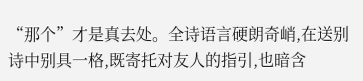“那个”才是真去处。全诗语言硬朗奇峭,在送别诗中别具一格,既寄托对友人的指引,也暗含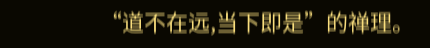“道不在远,当下即是”的禅理。